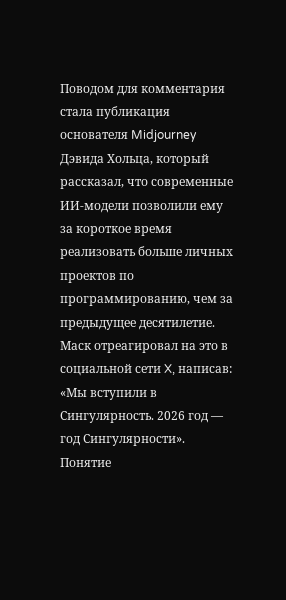Поводом для комментария стала публикация основателя Midjourney Дэвида Хольца, который рассказал, что современные ИИ-модели позволили ему за короткое время реализовать больше личных проектов по программированию, чем за предыдущее десятилетие. Маск отреагировал на это в социальной сети X, написав: «Мы вступили в Сингулярность. 2026 год — год Сингулярности».
Понятие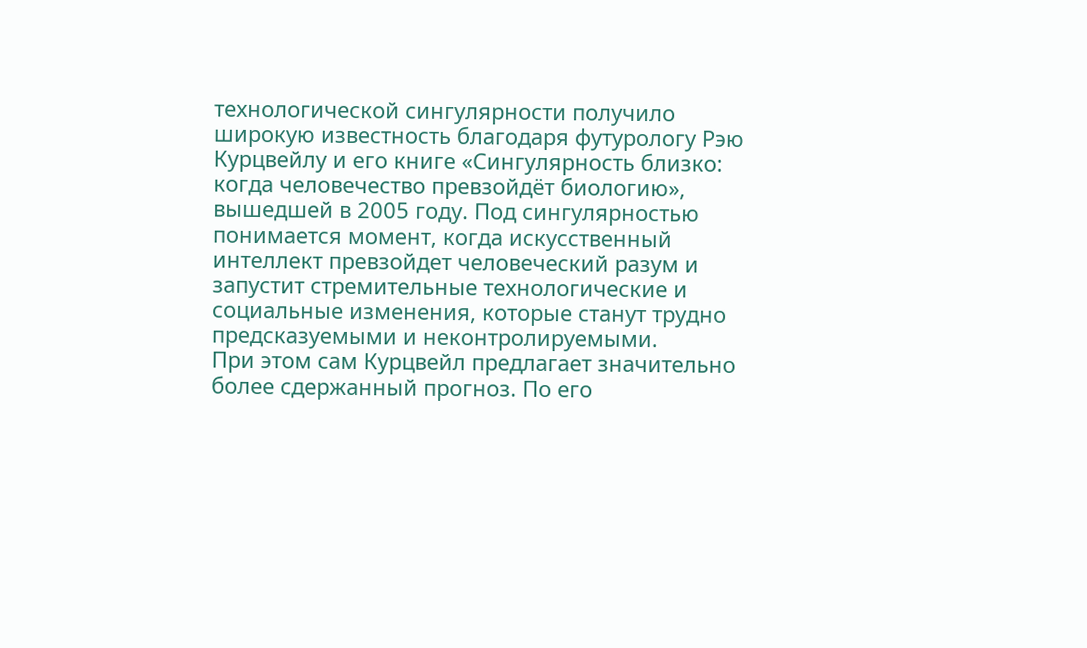технологической сингулярности получило широкую известность благодаря футурологу Рэю Курцвейлу и его книге «Сингулярность близко: когда человечество превзойдёт биологию», вышедшей в 2005 году. Под сингулярностью понимается момент, когда искусственный интеллект превзойдет человеческий разум и запустит стремительные технологические и социальные изменения, которые станут трудно предсказуемыми и неконтролируемыми.
При этом сам Курцвейл предлагает значительно более сдержанный прогноз. По его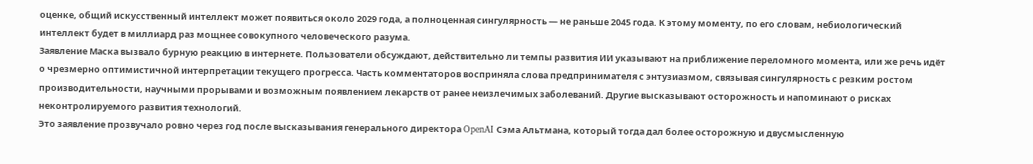оценке, общий искусственный интеллект может появиться около 2029 года, а полноценная сингулярность — не раньше 2045 года. К этому моменту, по его словам, небиологический интеллект будет в миллиард раз мощнее совокупного человеческого разума.
Заявление Маска вызвало бурную реакцию в интернете. Пользователи обсуждают, действительно ли темпы развития ИИ указывают на приближение переломного момента, или же речь идёт о чрезмерно оптимистичной интерпретации текущего прогресса. Часть комментаторов восприняла слова предпринимателя с энтузиазмом, связывая сингулярность с резким ростом производительности, научными прорывами и возможным появлением лекарств от ранее неизлечимых заболеваний. Другие высказывают осторожность и напоминают о рисках неконтролируемого развития технологий.
Это заявление прозвучало ровно через год после высказывания генерального директора OpenAI Сэма Альтмана, который тогда дал более осторожную и двусмысленную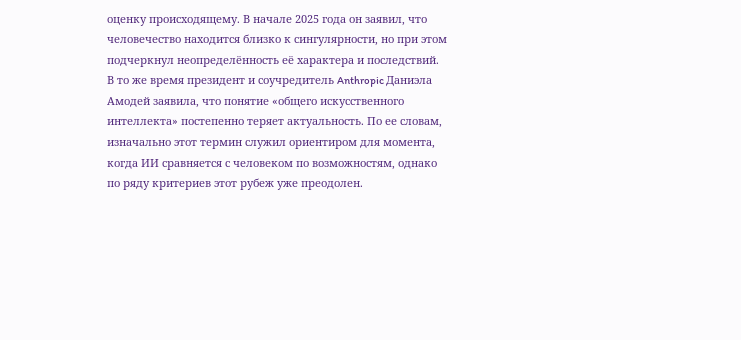оценку происходящему. В начале 2025 года он заявил, что человечество находится близко к сингулярности, но при этом подчеркнул неопределённость её характера и последствий.
В то же время президент и соучредитель Anthropic Даниэла Амодей заявила, что понятие «общего искусственного интеллекта» постепенно теряет актуальность. По ее словам, изначально этот термин служил ориентиром для момента, когда ИИ сравняется с человеком по возможностям, однако по ряду критериев этот рубеж уже преодолен.